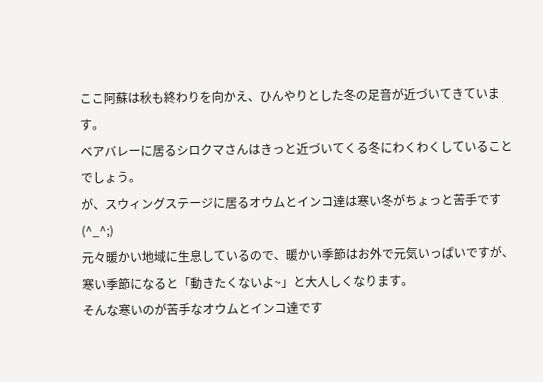ここ阿蘇は秋も終わりを向かえ、ひんやりとした冬の足音が近づいてきています。
ベアバレーに居るシロクマさんはきっと近づいてくる冬にわくわくしていることでしょう。
が、スウィングステージに居るオウムとインコ達は寒い冬がちょっと苦手です(^_^;)
元々暖かい地域に生息しているので、暖かい季節はお外で元気いっぱいですが、
寒い季節になると「動きたくないよ~」と大人しくなります。
そんな寒いのが苦手なオウムとインコ達です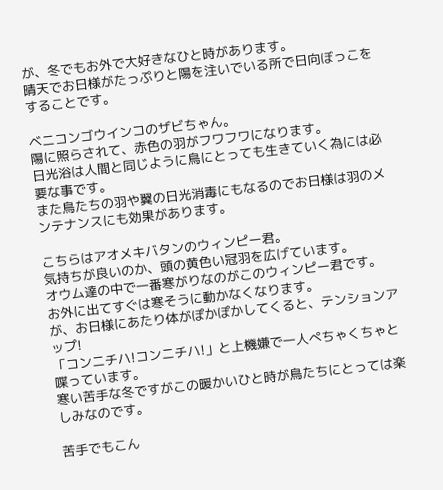が、冬でもお外で大好きなひと時があります。
晴天でお日様がたっぷりと陽を注いでいる所で日向ぼっこをすることです。

ベニコンゴウインコのザビちゃん。
陽に照らされて、赤色の羽がフワフワになります。
日光浴は人間と同じように鳥にとっても生きていく為には必要な事です。
また鳥たちの羽や翼の日光消毒にもなるのでお日様は羽のメンテナンスにも効果があります。

こちらはアオメキバタンのウィンピー君。
気持ちが良いのか、頭の黄色い冠羽を広げています。
オウム達の中で一番寒がりなのがこのウィンピー君です。
お外に出てすぐは寒そうに動かなくなります。
が、お日様にあたり体がぽかぽかしてくると、テンションアップ!
「コンニチハ!コンニチハ!」と上機嫌で一人ぺちゃくちゃと喋っています。
寒い苦手な冬ですがこの暖かいひと時が鳥たちにとっては楽しみなのです。

苦手でもこん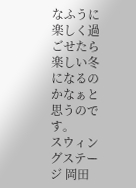なふうに楽しく過ごせたら楽しい冬になるのかなぁと思うのです。
スウィングステージ 岡田